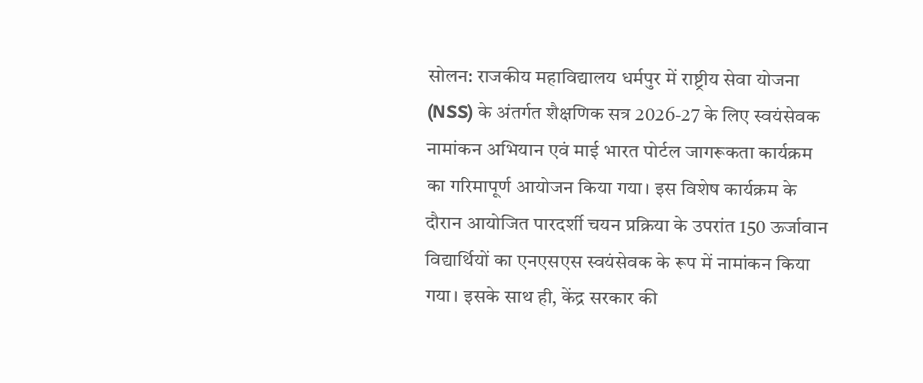सोलन: राजकीय महाविद्यालय धर्मपुर में राष्ट्रीय सेवा योजना (NSS) के अंतर्गत शैक्षणिक सत्र 2026-27 के लिए स्वयंसेवक नामांकन अभियान एवं माई भारत पोर्टल जागरूकता कार्यक्रम का गरिमापूर्ण आयोजन किया गया। इस विशेष कार्यक्रम के दौरान आयोजित पारदर्शी चयन प्रक्रिया के उपरांत 150 ऊर्जावान विद्यार्थियों का एनएसएस स्वयंसेवक के रूप में नामांकन किया गया। इसके साथ ही, केंद्र सरकार की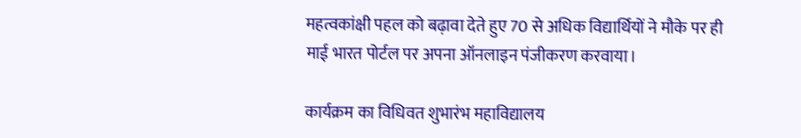महत्वकांक्षी पहल को बढ़ावा देते हुए 70 से अधिक विद्यार्थियों ने मौके पर ही माई भारत पोर्टल पर अपना ऑनलाइन पंजीकरण करवाया।

कार्यक्रम का विधिवत शुभारंभ महाविद्यालय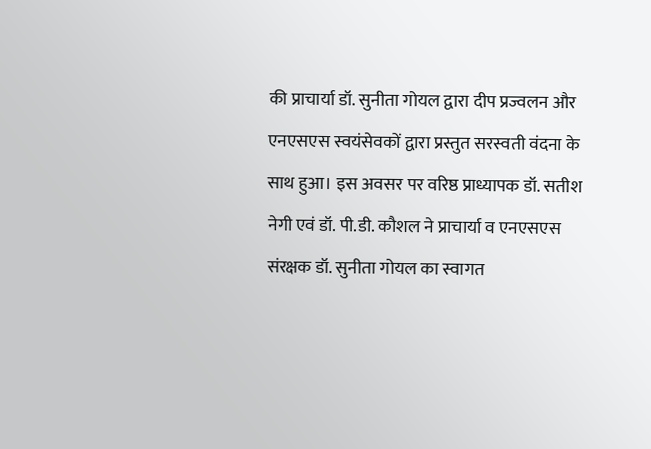की प्राचार्या डॉ. सुनीता गोयल द्वारा दीप प्रज्वलन और एनएसएस स्वयंसेवकों द्वारा प्रस्तुत सरस्वती वंदना के साथ हुआ। इस अवसर पर वरिष्ठ प्राध्यापक डॉ. सतीश नेगी एवं डॉ. पी.डी. कौशल ने प्राचार्या व एनएसएस संरक्षक डॉ. सुनीता गोयल का स्वागत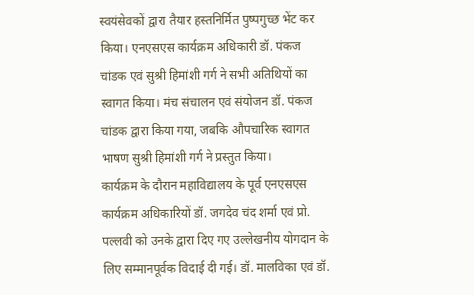स्वयंसेवकों द्वारा तैयार हस्तनिर्मित पुष्पगुच्छ भेंट कर किया। एनएसएस कार्यक्रम अधिकारी डॉ. पंकज चांडक एवं सुश्री हिमांशी गर्ग ने सभी अतिथियों का स्वागत किया। मंच संचालन एवं संयोजन डॉ. पंकज चांडक द्वारा किया गया, जबकि औपचारिक स्वागत भाषण सुश्री हिमांशी गर्ग ने प्रस्तुत किया।
कार्यक्रम के दौरान महाविद्यालय के पूर्व एनएसएस कार्यक्रम अधिकारियों डॉ. जगदेव चंद शर्मा एवं प्रो. पल्लवी को उनके द्वारा दिए गए उल्लेखनीय योगदान के लिए सम्मानपूर्वक विदाई दी गई। डॉ. मालविका एवं डॉ.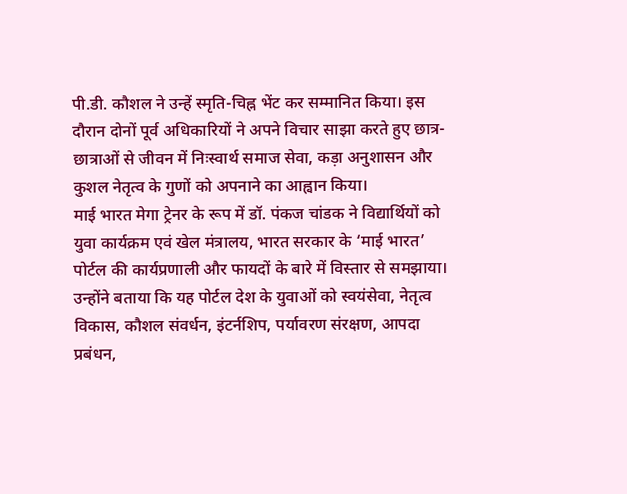पी.डी. कौशल ने उन्हें स्मृति-चिह्न भेंट कर सम्मानित किया। इस दौरान दोनों पूर्व अधिकारियों ने अपने विचार साझा करते हुए छात्र-छात्राओं से जीवन में निःस्वार्थ समाज सेवा, कड़ा अनुशासन और कुशल नेतृत्व के गुणों को अपनाने का आह्वान किया।
माई भारत मेगा ट्रेनर के रूप में डॉ. पंकज चांडक ने विद्यार्थियों को युवा कार्यक्रम एवं खेल मंत्रालय, भारत सरकार के ‘माई भारत’ पोर्टल की कार्यप्रणाली और फायदों के बारे में विस्तार से समझाया। उन्होंने बताया कि यह पोर्टल देश के युवाओं को स्वयंसेवा, नेतृत्व विकास, कौशल संवर्धन, इंटर्नशिप, पर्यावरण संरक्षण, आपदा प्रबंधन,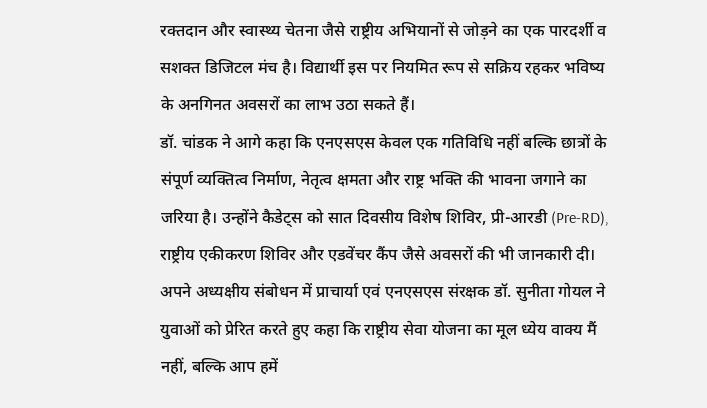रक्तदान और स्वास्थ्य चेतना जैसे राष्ट्रीय अभियानों से जोड़ने का एक पारदर्शी व सशक्त डिजिटल मंच है। विद्यार्थी इस पर नियमित रूप से सक्रिय रहकर भविष्य के अनगिनत अवसरों का लाभ उठा सकते हैं।
डॉ. चांडक ने आगे कहा कि एनएसएस केवल एक गतिविधि नहीं बल्कि छात्रों के संपूर्ण व्यक्तित्व निर्माण, नेतृत्व क्षमता और राष्ट्र भक्ति की भावना जगाने का जरिया है। उन्होंने कैडेट्स को सात दिवसीय विशेष शिविर, प्री-आरडी (Pre-RD), राष्ट्रीय एकीकरण शिविर और एडवेंचर कैंप जैसे अवसरों की भी जानकारी दी।
अपने अध्यक्षीय संबोधन में प्राचार्या एवं एनएसएस संरक्षक डॉ. सुनीता गोयल ने युवाओं को प्रेरित करते हुए कहा कि राष्ट्रीय सेवा योजना का मूल ध्येय वाक्य मैं नहीं, बल्कि आप हमें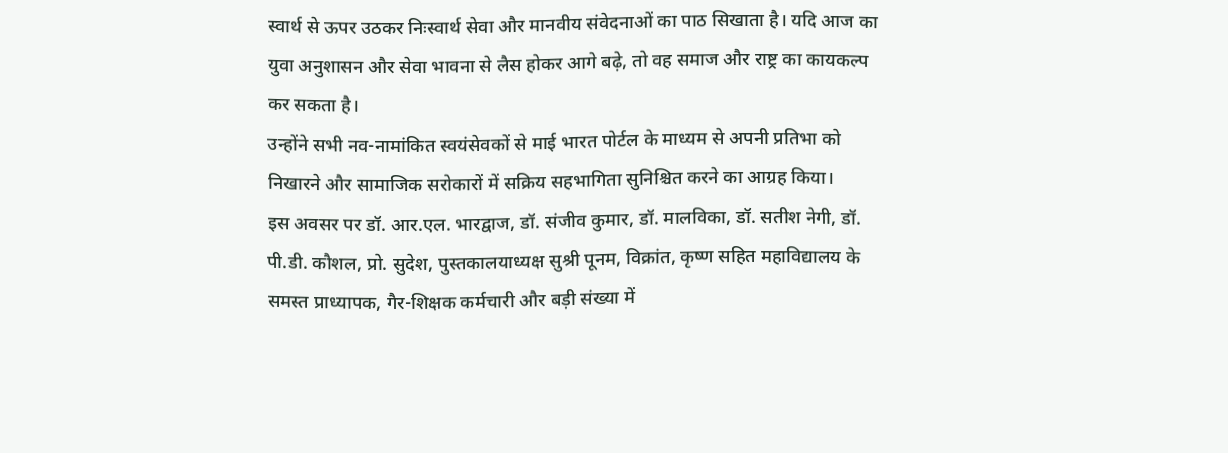स्वार्थ से ऊपर उठकर निःस्वार्थ सेवा और मानवीय संवेदनाओं का पाठ सिखाता है। यदि आज का युवा अनुशासन और सेवा भावना से लैस होकर आगे बढ़े, तो वह समाज और राष्ट्र का कायकल्प कर सकता है।
उन्होंने सभी नव-नामांकित स्वयंसेवकों से माई भारत पोर्टल के माध्यम से अपनी प्रतिभा को निखारने और सामाजिक सरोकारों में सक्रिय सहभागिता सुनिश्चित करने का आग्रह किया।
इस अवसर पर डॉ. आर.एल. भारद्वाज, डॉ. संजीव कुमार, डॉ. मालविका, डॉ. सतीश नेगी, डॉ. पी.डी. कौशल, प्रो. सुदेश, पुस्तकालयाध्यक्ष सुश्री पूनम, विक्रांत, कृष्ण सहित महाविद्यालय के समस्त प्राध्यापक, गैर-शिक्षक कर्मचारी और बड़ी संख्या में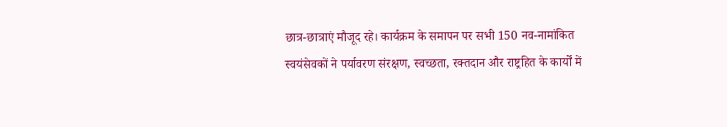छात्र-छात्राएं मौजूद रहे। कार्यक्रम के समापन पर सभी 150 नव-नामांकित स्वयंसेवकों ने पर्यावरण संरक्षण, स्वच्छता, रक्तदान और राष्ट्रहित के कार्यों में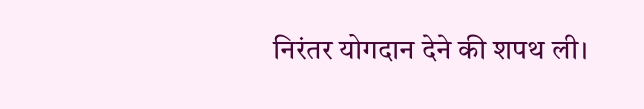निरंतर योगदान देने की शपथ ली।